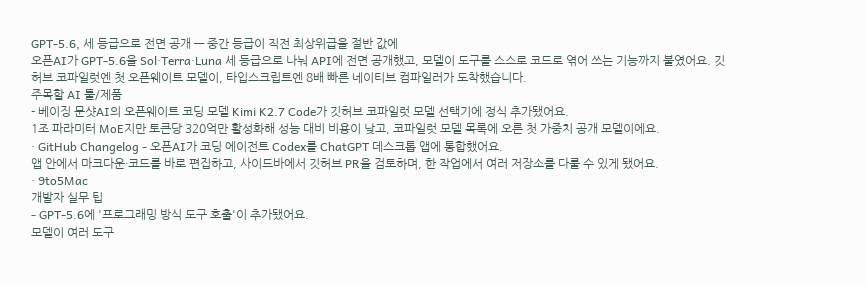GPT-5.6, 세 등급으로 전면 공개 — 중간 등급이 직전 최상위급을 절반 값에
오픈AI가 GPT-5.6을 Sol·Terra·Luna 세 등급으로 나눠 API에 전면 공개했고, 모델이 도구를 스스로 코드로 엮어 쓰는 기능까지 붙였어요. 깃허브 코파일럿엔 첫 오픈웨이트 모델이, 타입스크립트엔 8배 빠른 네이티브 컴파일러가 도착했습니다.
주목할 AI 툴/제품
- 베이징 문샷AI의 오픈웨이트 코딩 모델 Kimi K2.7 Code가 깃허브 코파일럿 모델 선택기에 정식 추가됐어요.
1조 파라미터 MoE지만 토큰당 320억만 활성화해 성능 대비 비용이 낮고, 코파일럿 모델 목록에 오른 첫 가중치 공개 모델이에요.
· GitHub Changelog - 오픈AI가 코딩 에이전트 Codex를 ChatGPT 데스크톱 앱에 통합했어요.
앱 안에서 마크다운·코드를 바로 편집하고, 사이드바에서 깃허브 PR을 검토하며, 한 작업에서 여러 저장소를 다룰 수 있게 됐어요.
· 9to5Mac
개발자 실무 팁
- GPT-5.6에 '프로그래밍 방식 도구 호출'이 추가됐어요.
모델이 여러 도구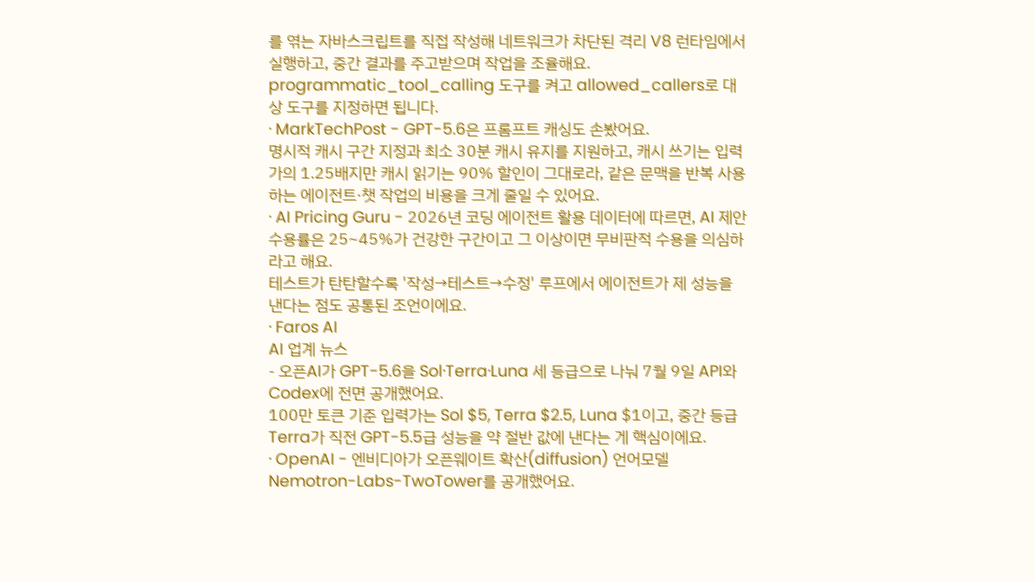를 엮는 자바스크립트를 직접 작성해 네트워크가 차단된 격리 V8 런타임에서 실행하고, 중간 결과를 주고받으며 작업을 조율해요. programmatic_tool_calling 도구를 켜고 allowed_callers로 대상 도구를 지정하면 됩니다.
· MarkTechPost - GPT-5.6은 프롬프트 캐싱도 손봤어요.
명시적 캐시 구간 지정과 최소 30분 캐시 유지를 지원하고, 캐시 쓰기는 입력가의 1.25배지만 캐시 읽기는 90% 할인이 그대로라, 같은 문맥을 반복 사용하는 에이전트·챗 작업의 비용을 크게 줄일 수 있어요.
· AI Pricing Guru - 2026년 코딩 에이전트 활용 데이터에 따르면, AI 제안 수용률은 25~45%가 건강한 구간이고 그 이상이면 무비판적 수용을 의심하라고 해요.
테스트가 탄탄할수록 '작성→테스트→수정' 루프에서 에이전트가 제 성능을 낸다는 점도 공통된 조언이에요.
· Faros AI
AI 업계 뉴스
- 오픈AI가 GPT-5.6을 Sol·Terra·Luna 세 등급으로 나눠 7월 9일 API와 Codex에 전면 공개했어요.
100만 토큰 기준 입력가는 Sol $5, Terra $2.5, Luna $1이고, 중간 등급 Terra가 직전 GPT-5.5급 성능을 약 절반 값에 낸다는 게 핵심이에요.
· OpenAI - 엔비디아가 오픈웨이트 확산(diffusion) 언어모델 Nemotron-Labs-TwoTower를 공개했어요.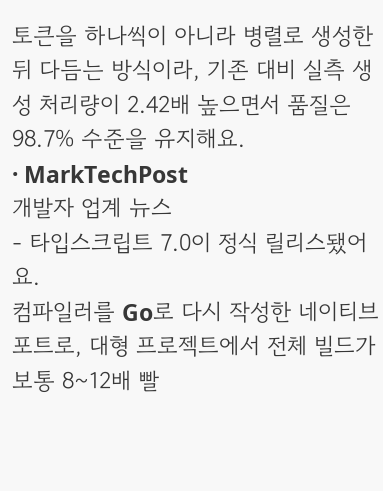토큰을 하나씩이 아니라 병렬로 생성한 뒤 다듬는 방식이라, 기존 대비 실측 생성 처리량이 2.42배 높으면서 품질은 98.7% 수준을 유지해요.
· MarkTechPost
개발자 업계 뉴스
- 타입스크립트 7.0이 정식 릴리스됐어요.
컴파일러를 Go로 다시 작성한 네이티브 포트로, 대형 프로젝트에서 전체 빌드가 보통 8~12배 빨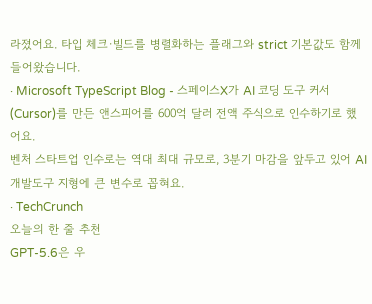라졌어요. 타입 체크·빌드를 병렬화하는 플래그와 strict 기본값도 함께 들어왔습니다.
· Microsoft TypeScript Blog - 스페이스X가 AI 코딩 도구 커서(Cursor)를 만든 앤스피어를 600억 달러 전액 주식으로 인수하기로 했어요.
벤처 스타트업 인수로는 역대 최대 규모로, 3분기 마감을 앞두고 있어 AI 개발도구 지형에 큰 변수로 꼽혀요.
· TechCrunch
오늘의 한 줄 추천
GPT-5.6은 우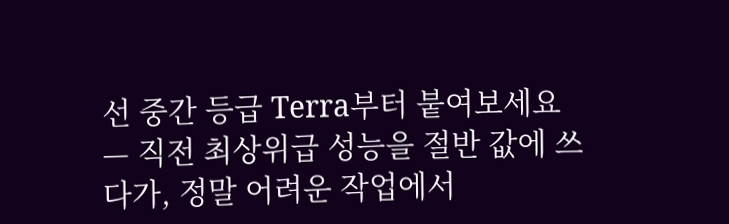선 중간 등급 Terra부터 붙여보세요 — 직전 최상위급 성능을 절반 값에 쓰다가, 정말 어려운 작업에서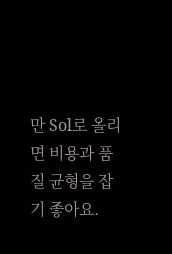만 Sol로 올리면 비용과 품질 균형을 잡기 좋아요.